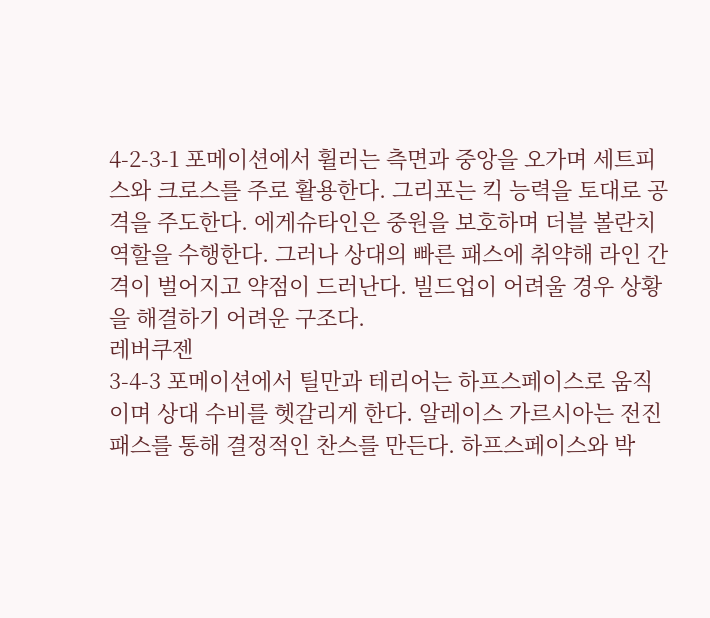4-2-3-1 포메이션에서 휠러는 측면과 중앙을 오가며 세트피스와 크로스를 주로 활용한다. 그리포는 킥 능력을 토대로 공격을 주도한다. 에게슈타인은 중원을 보호하며 더블 볼란치 역할을 수행한다. 그러나 상대의 빠른 패스에 취약해 라인 간격이 벌어지고 약점이 드러난다. 빌드업이 어려울 경우 상황을 해결하기 어려운 구조다.
레버쿠젠
3-4-3 포메이션에서 틸만과 테리어는 하프스페이스로 움직이며 상대 수비를 헷갈리게 한다. 알레이스 가르시아는 전진 패스를 통해 결정적인 찬스를 만든다. 하프스페이스와 박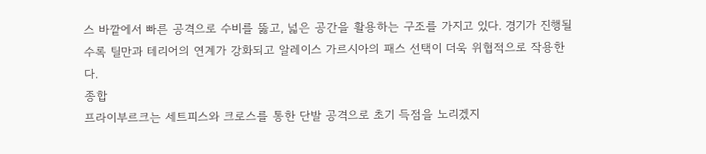스 바깥에서 빠른 공격으로 수비를 뚫고, 넓은 공간을 활용하는 구조를 가지고 있다. 경기가 진행될수록 틸만과 테리어의 연계가 강화되고 알레이스 가르시아의 패스 선택이 더욱 위협적으로 작용한다.
종합
프라이부르크는 세트피스와 크로스를 통한 단발 공격으로 초기 득점을 노리겠지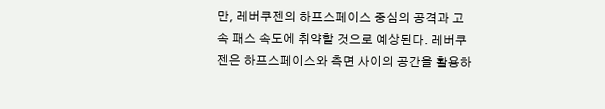만, 레버쿠젠의 하프스페이스 중심의 공격과 고속 패스 속도에 취약할 것으로 예상된다. 레버쿠젠은 하프스페이스와 측면 사이의 공간을 활용하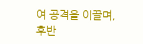여 공격을 이끌며, 후반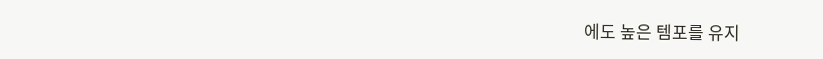에도 높은 템포를 유지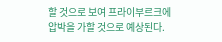할 것으로 보여 프라이부르크에 압박을 가할 것으로 예상된다.